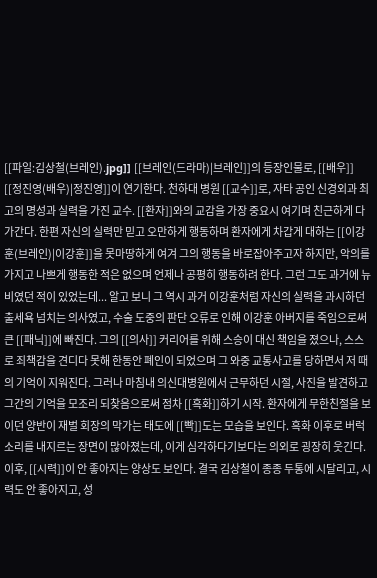[[파일:김상철(브레인).jpg]] [[브레인(드라마)|브레인]]의 등장인물로, [[배우]] [[정진영(배우)|정진영]]이 연기한다. 천하대 병원 [[교수]]로, 자타 공인 신경외과 최고의 명성과 실력을 가진 교수. [[환자]]와의 교감을 가장 중요시 여기며 친근하게 다가간다. 한편 자신의 실력만 믿고 오만하게 행동하며 환자에게 차갑게 대하는 [[이강훈(브레인)|이강훈]]을 못마땅하게 여겨 그의 행동을 바로잡아주고자 하지만, 악의를 가지고 나쁘게 행동한 적은 없으며 언제나 공평히 행동하려 한다. 그런 그도 과거에 뉴비였던 적이 있었는데... 알고 보니 그 역시 과거 이강훈처럼 자신의 실력을 과시하던 출세욕 넘치는 의사였고, 수술 도중의 판단 오류로 인해 이강훈 아버지를 죽임으로써 큰 [[패닉]]에 빠진다. 그의 [[의사]] 커리어를 위해 스승이 대신 책임을 졌으나, 스스로 죄책감을 견디다 못해 한동안 폐인이 되었으며 그 와중 교통사고를 당하면서 저 때의 기억이 지워진다. 그러나 마침내 의신대병원에서 근무하던 시절, 사진을 발견하고 그간의 기억을 모조리 되찾음으로써 점차 [[흑화]]하기 시작. 환자에게 무한친절을 보이던 양반이 재벌 회장의 막가는 태도에 [[빡]]도는 모습을 보인다. 흑화 이후로 버럭 소리를 내지르는 장면이 많아졌는데, 이게 심각하다기보다는 의외로 굉장히 웃긴다. 이후, [[시력]]이 안 좋아지는 양상도 보인다. 결국 김상철이 종종 두통에 시달리고, 시력도 안 좋아지고, 성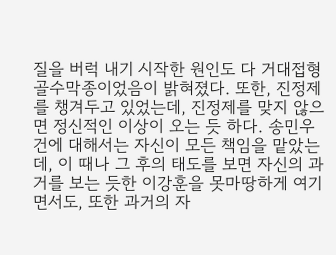질을 버럭 내기 시작한 원인도 다 거대접형골수막종이었음이 밝혀졌다. 또한, 진정제를 챙겨두고 있었는데, 진정제를 맞지 않으면 정신적인 이상이 오는 듯 하다. 송민우 건에 대해서는 자신이 모든 책임을 맡았는데, 이 때나 그 후의 태도를 보면 자신의 과거를 보는 듯한 이강훈을 못마땅하게 여기면서도, 또한 과거의 자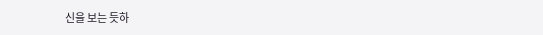신을 보는 듯하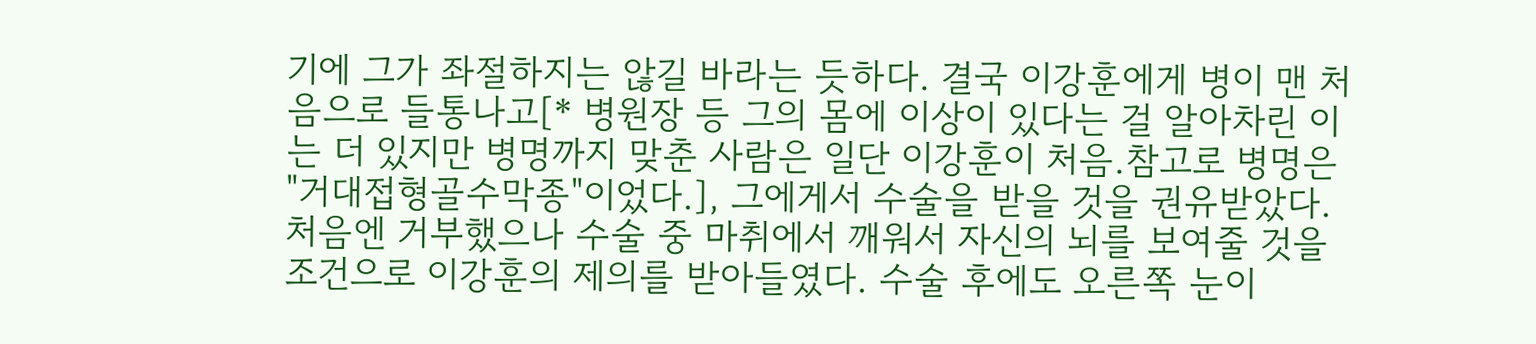기에 그가 좌절하지는 않길 바라는 듯하다. 결국 이강훈에게 병이 맨 처음으로 들통나고[* 병원장 등 그의 몸에 이상이 있다는 걸 알아차린 이는 더 있지만 병명까지 맞춘 사람은 일단 이강훈이 처음.참고로 병명은 "거대접형골수막종"이었다.], 그에게서 수술을 받을 것을 권유받았다. 처음엔 거부했으나 수술 중 마취에서 깨워서 자신의 뇌를 보여줄 것을 조건으로 이강훈의 제의를 받아들였다. 수술 후에도 오른쪽 눈이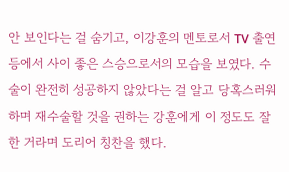안 보인다는 걸 숨기고, 이강훈의 멘토로서 TV 출연 등에서 사이 좋은 스승으로서의 모습을 보였다. 수술이 완전히 성공하지 않았다는 걸 알고 당혹스러워하며 재수술할 것을 권하는 강훈에게 이 정도도 잘한 거라며 도리어 칭찬을 했다.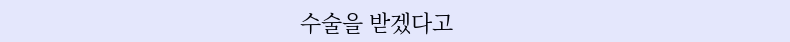수술을 받겠다고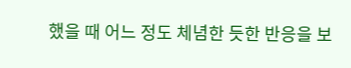했을 때 어느 정도 체념한 듯한 반응을 보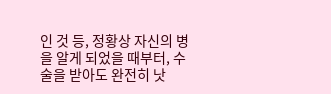인 것 등, 정황상 자신의 병을 알게 되었을 때부터, 수술을 받아도 완전히 낫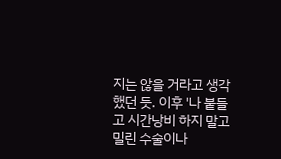지는 않을 거라고 생각했던 듯. 이후 '나 붙들고 시간낭비 하지 말고 밀린 수술이나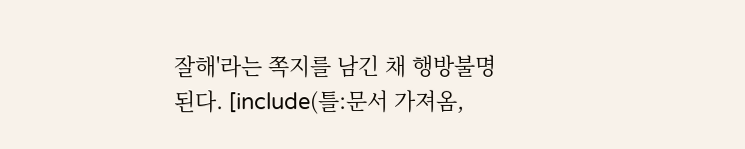잘해'라는 쪽지를 남긴 채 행방불명된다. [include(틀:문서 가져옴,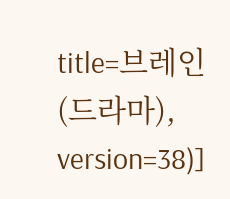title=브레인(드라마), version=38)]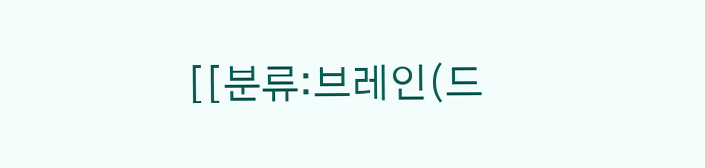[[분류:브레인(드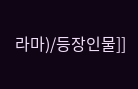라마)/등장인물]]